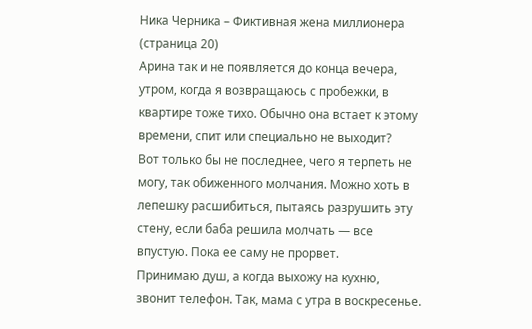Ника Черника – Фиктивная жена миллионера (страница 20)
Арина так и не появляется до конца вечера, утром, когда я возвращаюсь с пробежки, в квартире тоже тихо. Обычно она встает к этому времени, спит или специально не выходит?
Вот только бы не последнее, чего я терпеть не могу, так обиженного молчания. Можно хоть в лепешку расшибиться, пытаясь разрушить эту стену, если баба решила молчать — все впустую. Пока ее саму не прорвет.
Принимаю душ, а когда выхожу на кухню, звонит телефон. Так, мама с утра в воскресенье.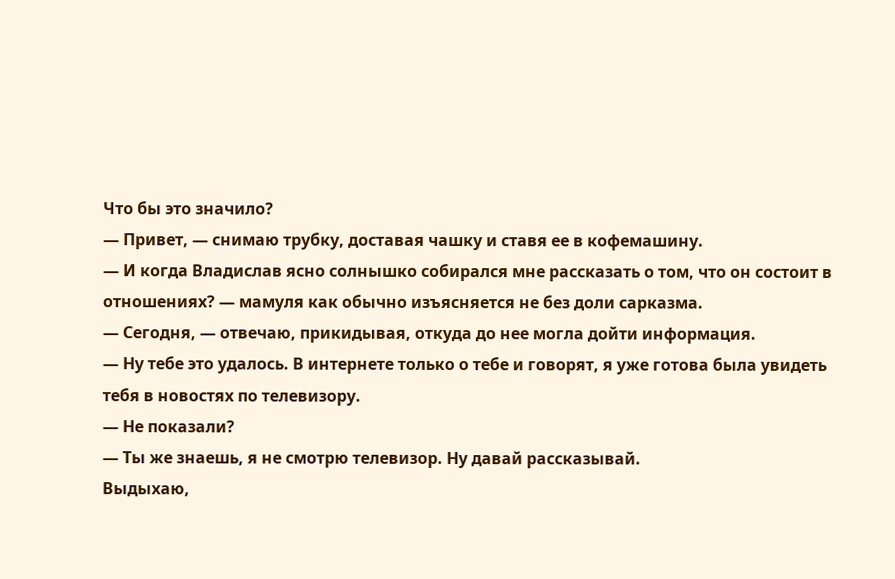Что бы это значило?
— Привет, — снимаю трубку, доставая чашку и ставя ее в кофемашину.
— И когда Владислав ясно солнышко собирался мне рассказать о том, что он состоит в отношениях? — мамуля как обычно изъясняется не без доли сарказма.
— Сегодня, — отвечаю, прикидывая, откуда до нее могла дойти информация.
— Ну тебе это удалось. В интернете только о тебе и говорят, я уже готова была увидеть тебя в новостях по телевизору.
— Не показали?
— Ты же знаешь, я не смотрю телевизор. Ну давай рассказывай.
Выдыхаю,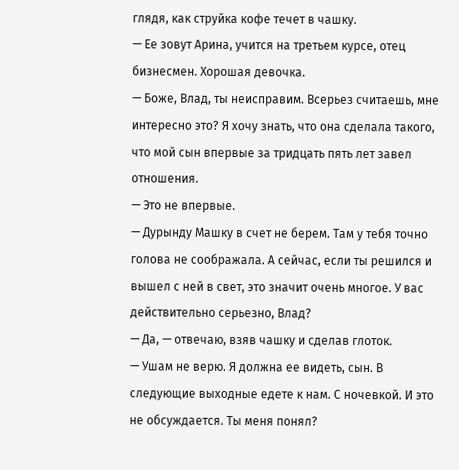глядя, как струйка кофе течет в чашку.
— Ее зовут Арина, учится на третьем курсе, отец бизнесмен. Хорошая девочка.
— Боже, Влад, ты неисправим. Всерьез считаешь, мне интересно это? Я хочу знать, что она сделала такого, что мой сын впервые за тридцать пять лет завел отношения.
— Это не впервые.
— Дурынду Машку в счет не берем. Там у тебя точно голова не соображала. А сейчас, если ты решился и вышел с ней в свет, это значит очень многое. У вас действительно серьезно, Влад?
— Да, — отвечаю, взяв чашку и сделав глоток.
— Ушам не верю. Я должна ее видеть, сын. В следующие выходные едете к нам. С ночевкой. И это не обсуждается. Ты меня понял?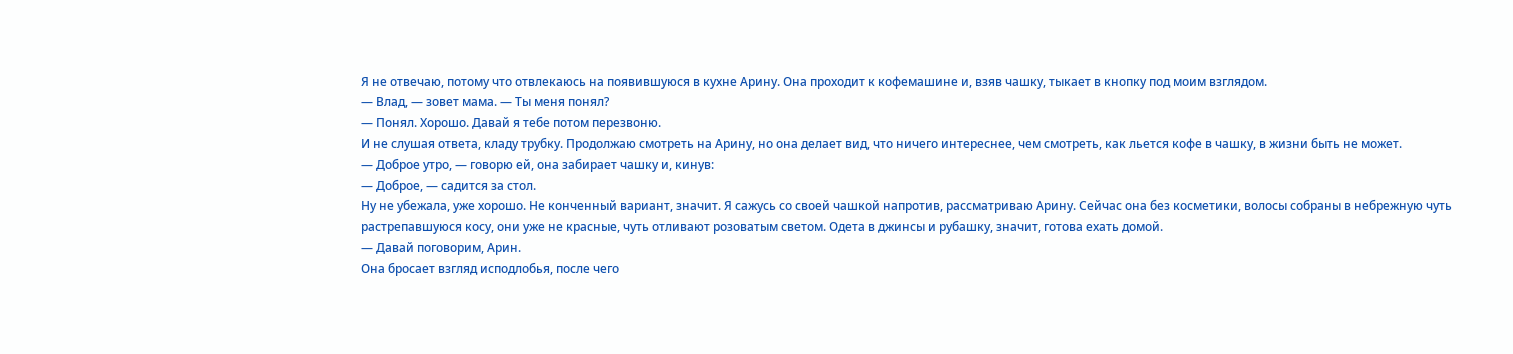Я не отвечаю, потому что отвлекаюсь на появившуюся в кухне Арину. Она проходит к кофемашине и, взяв чашку, тыкает в кнопку под моим взглядом.
— Влад, — зовет мама. — Ты меня понял?
— Понял. Хорошо. Давай я тебе потом перезвоню.
И не слушая ответа, кладу трубку. Продолжаю смотреть на Арину, но она делает вид, что ничего интереснее, чем смотреть, как льется кофе в чашку, в жизни быть не может.
— Доброе утро, — говорю ей, она забирает чашку и, кинув:
— Доброе, — садится за стол.
Ну не убежала, уже хорошо. Не конченный вариант, значит. Я сажусь со своей чашкой напротив, рассматриваю Арину. Сейчас она без косметики, волосы собраны в небрежную чуть растрепавшуюся косу, они уже не красные, чуть отливают розоватым светом. Одета в джинсы и рубашку, значит, готова ехать домой.
— Давай поговорим, Арин.
Она бросает взгляд исподлобья, после чего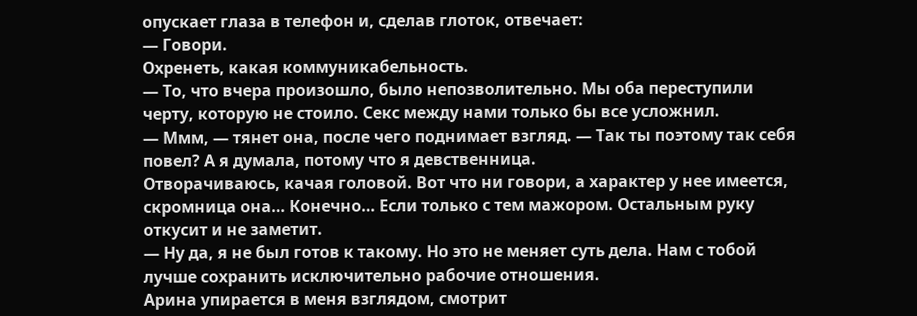опускает глаза в телефон и, сделав глоток, отвечает:
— Говори.
Охренеть, какая коммуникабельность.
— То, что вчера произошло, было непозволительно. Мы оба переступили черту, которую не стоило. Секс между нами только бы все усложнил.
— Ммм, — тянет она, после чего поднимает взгляд. — Так ты поэтому так себя повел? А я думала, потому что я девственница.
Отворачиваюсь, качая головой. Вот что ни говори, а характер у нее имеется, скромница она… Конечно… Если только с тем мажором. Остальным руку откусит и не заметит.
— Ну да, я не был готов к такому. Но это не меняет суть дела. Нам с тобой лучше сохранить исключительно рабочие отношения.
Арина упирается в меня взглядом, смотрит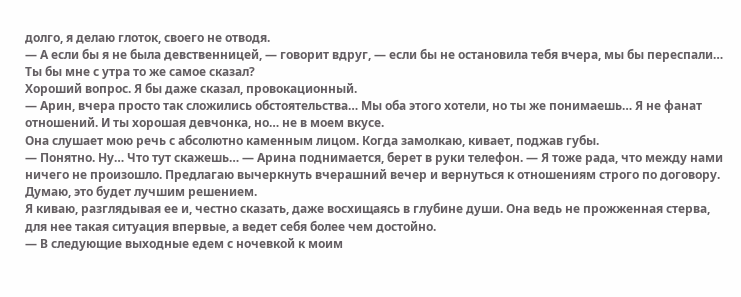долго, я делаю глоток, своего не отводя.
— А если бы я не была девственницей, — говорит вдруг, — если бы не остановила тебя вчера, мы бы переспали… Ты бы мне с утра то же самое сказал?
Хороший вопрос. Я бы даже сказал, провокационный.
— Арин, вчера просто так сложились обстоятельства… Мы оба этого хотели, но ты же понимаешь… Я не фанат отношений. И ты хорошая девчонка, но… не в моем вкусе.
Она слушает мою речь с абсолютно каменным лицом. Когда замолкаю, кивает, поджав губы.
— Понятно. Ну… Что тут скажешь… — Арина поднимается, берет в руки телефон. — Я тоже рада, что между нами ничего не произошло. Предлагаю вычеркнуть вчерашний вечер и вернуться к отношениям строго по договору. Думаю, это будет лучшим решением.
Я киваю, разглядывая ее и, честно сказать, даже восхищаясь в глубине души. Она ведь не прожженная стерва, для нее такая ситуация впервые, а ведет себя более чем достойно.
— В следующие выходные едем с ночевкой к моим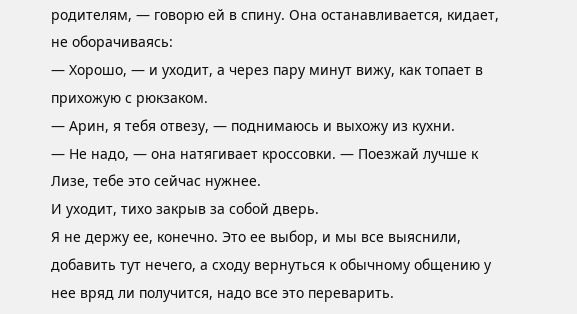родителям, — говорю ей в спину. Она останавливается, кидает, не оборачиваясь:
— Хорошо, — и уходит, а через пару минут вижу, как топает в прихожую с рюкзаком.
— Арин, я тебя отвезу, — поднимаюсь и выхожу из кухни.
— Не надо, — она натягивает кроссовки. — Поезжай лучше к Лизе, тебе это сейчас нужнее.
И уходит, тихо закрыв за собой дверь.
Я не держу ее, конечно. Это ее выбор, и мы все выяснили, добавить тут нечего, а сходу вернуться к обычному общению у нее вряд ли получится, надо все это переварить.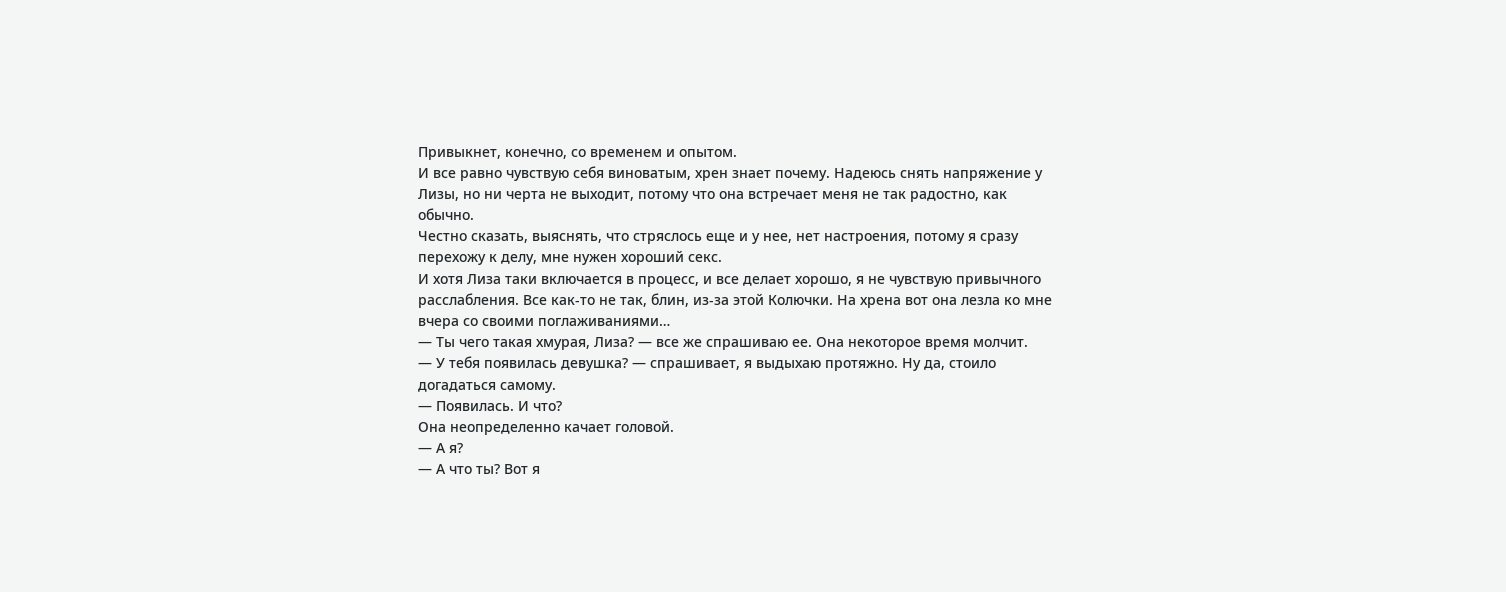Привыкнет, конечно, со временем и опытом.
И все равно чувствую себя виноватым, хрен знает почему. Надеюсь снять напряжение у Лизы, но ни черта не выходит, потому что она встречает меня не так радостно, как обычно.
Честно сказать, выяснять, что стряслось еще и у нее, нет настроения, потому я сразу перехожу к делу, мне нужен хороший секс.
И хотя Лиза таки включается в процесс, и все делает хорошо, я не чувствую привычного расслабления. Все как-то не так, блин, из-за этой Колючки. На хрена вот она лезла ко мне вчера со своими поглаживаниями…
— Ты чего такая хмурая, Лиза? — все же спрашиваю ее. Она некоторое время молчит.
— У тебя появилась девушка? — спрашивает, я выдыхаю протяжно. Ну да, стоило догадаться самому.
— Появилась. И что?
Она неопределенно качает головой.
— А я?
— А что ты? Вот я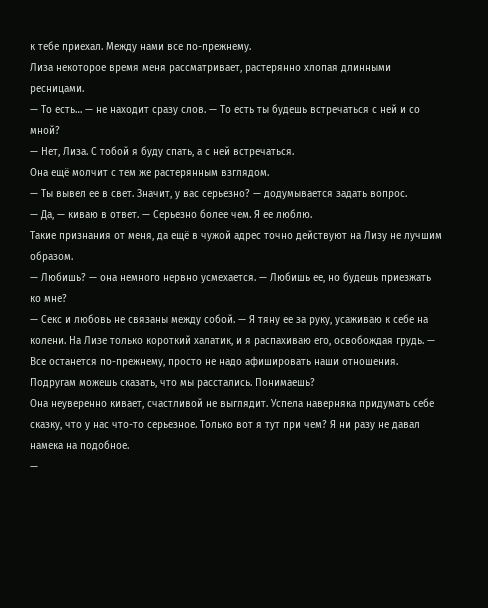к тебе приехал. Между нами все по-прежнему.
Лиза некоторое время меня рассматривает, растерянно хлопая длинными ресницами.
— То есть… — не находит сразу слов. — То есть ты будешь встречаться с ней и со мной?
— Нет, Лиза. С тобой я буду спать, а с ней встречаться.
Она ещё молчит с тем же растерянным взглядом.
— Ты вывел ее в свет. Значит, у вас серьезно? — додумывается задать вопрос.
— Да, — киваю в ответ. — Серьезно более чем. Я ее люблю.
Такие признания от меня, да ещё в чужой адрес точно действуют на Лизу не лучшим образом.
— Любишь? — она немного нервно усмехается. — Любишь ее, но будешь приезжать ко мне?
— Секс и любовь не связаны между собой. — Я тяну ее за руку, усаживаю к себе на колени. На Лизе только короткий халатик, и я распахиваю его, освобождая грудь. — Все останется по-прежнему, просто не надо афишировать наши отношения. Подругам можешь сказать, что мы расстались. Понимаешь?
Она неуверенно кивает, счастливой не выглядит. Успела наверняка придумать себе сказку, что у нас что-то серьезное. Только вот я тут при чем? Я ни разу не давал намека на подобное.
—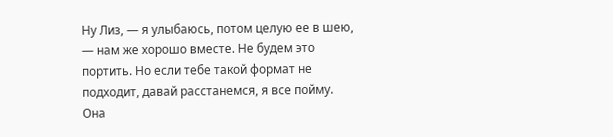Ну Лиз, — я улыбаюсь, потом целую ее в шею, — нам же хорошо вместе. Не будем это портить. Но если тебе такой формат не подходит, давай расстанемся, я все пойму.
Она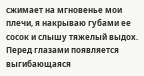сжимает на мгновенье мои плечи, я накрываю губами ее сосок и слышу тяжелый выдох. Перед глазами появляется выгибающаяся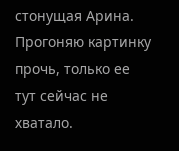стонущая Арина. Прогоняю картинку прочь, только ее тут сейчас не хватало.